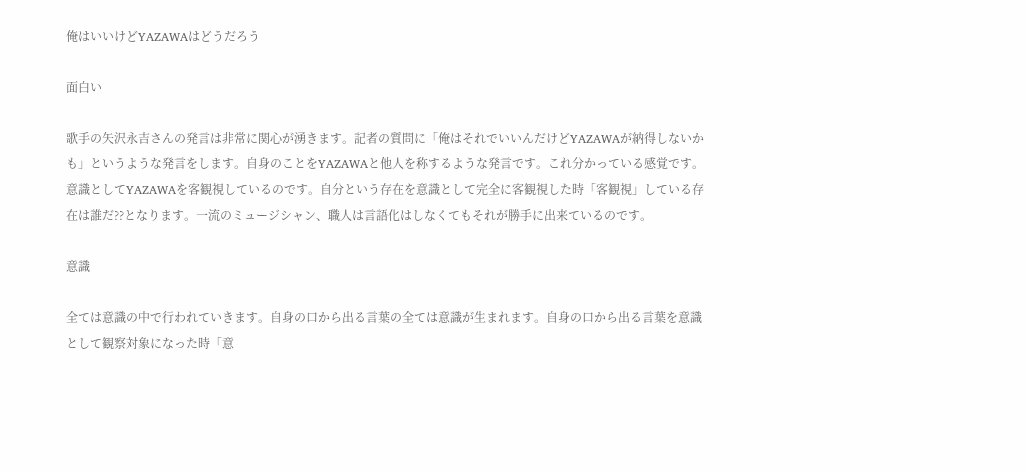俺はいいけどYAZAWAはどうだろう

面白い

歌手の矢沢永吉さんの発言は非常に関心が湧きます。記者の質問に「俺はそれでいいんだけどYAZAWAが納得しないかも」というような発言をします。自身のことをYAZAWAと他人を称するような発言です。これ分かっている感覚です。意識としてYAZAWAを客観視しているのです。自分という存在を意識として完全に客観視した時「客観視」している存在は誰だ??となります。一流のミュージシャン、職人は言語化はしなくてもそれが勝手に出来ているのです。

意識

全ては意識の中で行われていきます。自身の口から出る言葉の全ては意識が生まれます。自身の口から出る言葉を意識として観察対象になった時「意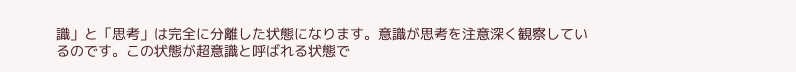識」と「思考」は完全に分離した状態になります。意識が思考を注意深く観察しているのです。この状態が超意識と呼ばれる状態で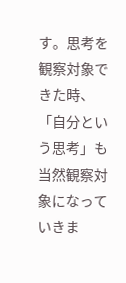す。思考を観察対象できた時、「自分という思考」も当然観察対象になっていきま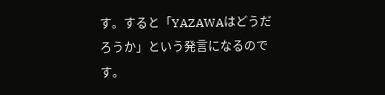す。すると「YAZAWAはどうだろうか」という発言になるのです。